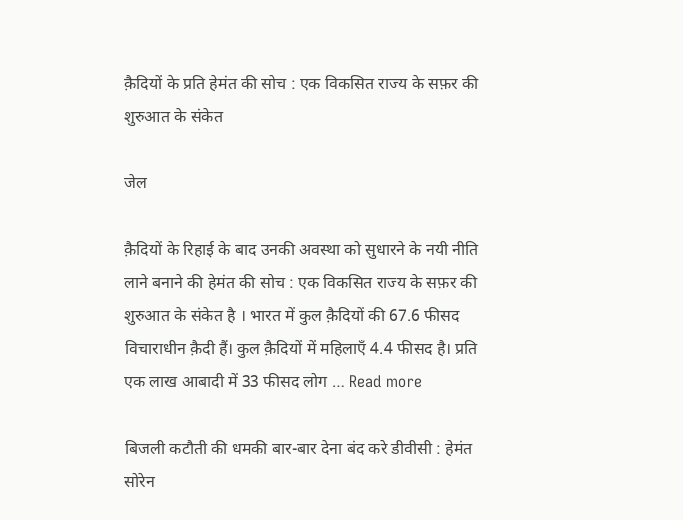क़ैदियों के प्रति हेमंत की सोच : एक विकसित राज्य के सफ़र की शुरुआत के संकेत

जेल

क़ैदियों के रिहाई के बाद उनकी अवस्था को सुधारने के नयी नीति लाने बनाने की हेमंत की सोच : एक विकसित राज्य के सफ़र की शुरुआत के संकेत है । भारत में कुल क़ैदियों की 67.6 फीसद विचाराधीन क़ैदी हैं। कुल क़ैदियों में महिलाएँ 4.4 फीसद है। प्रति एक लाख आबादी में 33 फीसद लोग … Read more

बिजली कटौती की धमकी बार-बार देना बंद करे डीवीसी : हेमंत सोरेन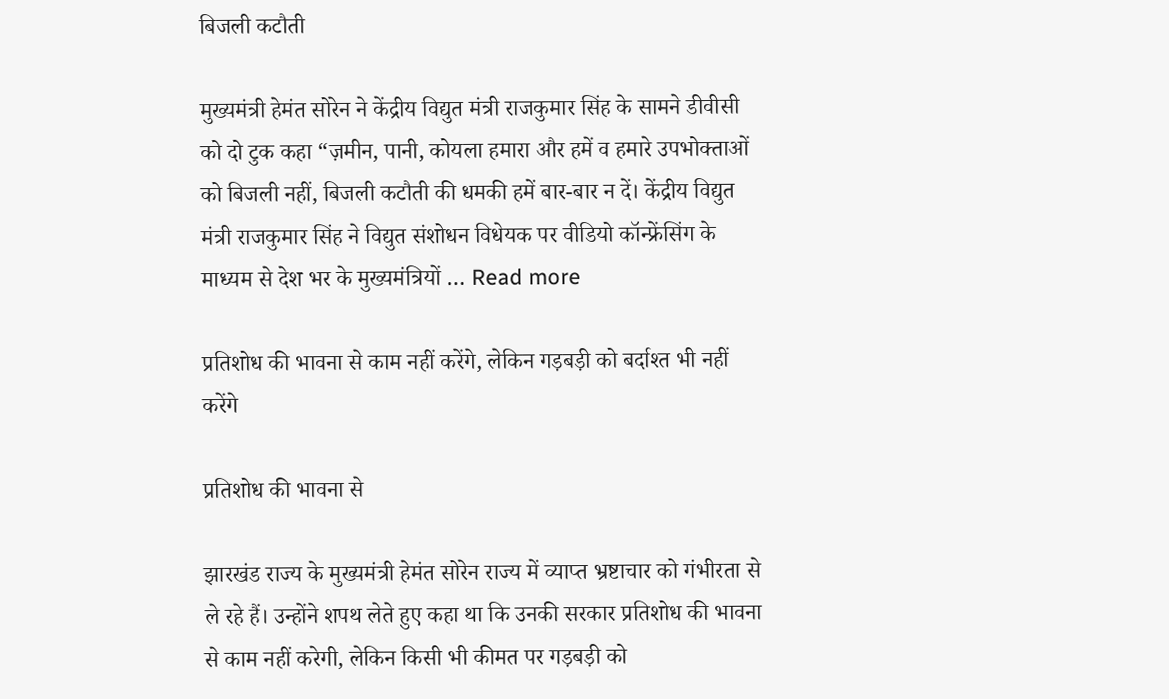बिजली कटौती

मुख्यमंत्री हेमंत सोरेन ने केंद्रीय विद्युत मंत्री राजकुमार सिंह के सामने डीवीसी को दो टुक कहा “ज़मीन, पानी, कोयला हमारा और हमें व हमारे उपभोक्ताओं को बिजली नहीं, बिजली कटौती की धमकी हमें बार-बार न दें। केंद्रीय विद्युत मंत्री राजकुमार सिंह ने विद्युत संशोधन विधेयक पर वीडियो कॉन्फ्रेंसिंग के माध्यम से देश भर के मुख्यमंत्रियों … Read more

प्रतिशोध की भावना से काम नहीं करेंगे, लेकिन गड़बड़ी को बर्दाश्त भी नहीं करेंगे

प्रतिशोध की भावना से

झारखंड राज्य के मुख्यमंत्री हेमंत सोरेन राज्य में व्याप्त भ्रष्टाचार को गंभीरता से ले रहे हैं। उन्होंने शपथ लेते हुए कहा था कि उनकी सरकार प्रतिशोध की भावना से काम नहीं करेगी, लेकिन किसी भी कीमत पर गड़बड़ी को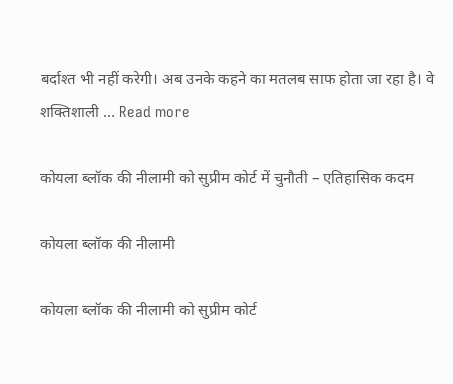बर्दाश्त भी नहीं करेगी। अब उनके कहने का मतलब साफ होता जा रहा है। वे शक्तिशाली … Read more

कोयला ब्लॉक की नीलामी को सुप्रीम कोर्ट में चुनौती – एतिहासिक कदम

कोयला ब्लॉक की नीलामी

कोयला ब्लॉक की नीलामी को सुप्रीम कोर्ट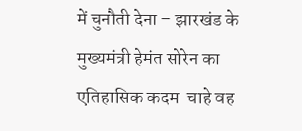में चुनौती देना – झारखंड के मुख्यमंत्री हेमंत सोरेन का एतिहासिक कदम  चाहे वह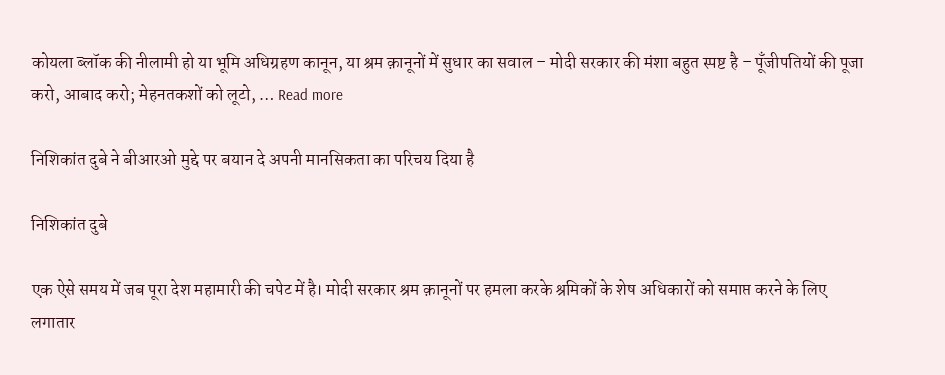कोयला ब्लॉक की नीलामी हो या भूमि अधिग्रहण कानून, या श्रम क़ानूनों में सुधार का सवाल – मोदी सरकार की मंशा बहुत स्पष्ट है – पूँजीपतियों की पूजा करो, आबाद करो; मेहनतकशों को लूटो, … Read more

निशिकांत दुबे ने बीआरओ मुद्दे पर बयान दे अपनी मानसिकता का परिचय दिया है

निशिकांत दुबे

एक ऐसे समय में जब पूरा देश महामारी की चपेट में है। मोदी सरकार श्रम क़ानूनों पर हमला करके श्रमिकों के शेष अधिकारों को समाप्त करने के लिए लगातार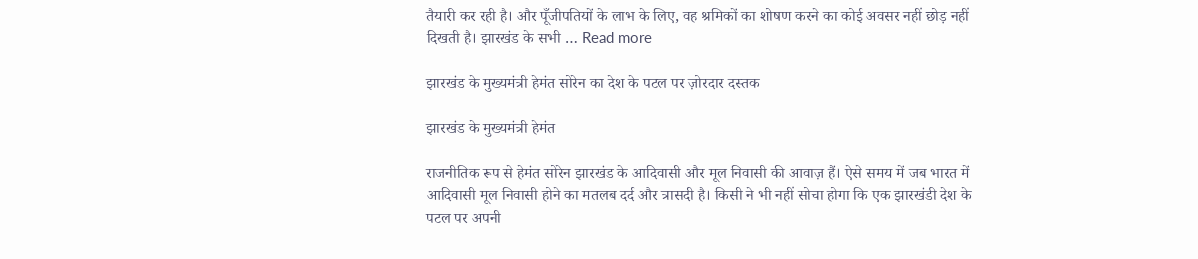तैयारी कर रही है। और पूँजीपतियों के लाभ के लिए, वह श्रमिकों का शोषण करने का कोई अवसर नहीं छोड़ नहीं दिखती है। झारखंड के सभी … Read more

झारखंड के मुख्यमंत्री हेमंत सोरेन का देश के पटल पर ज़ोरदार दस्तक

झारखंड के मुख्यमंत्री हेमंत

राजनीतिक रूप से हेमंत सोरेन झारखंड के आदिवासी और मूल निवासी की आवाज़ हैं। ऐसे समय में जब भारत में आदिवासी मूल निवासी होने का मतलब दर्द और त्रासदी है। किसी ने भी नहीं सोचा होगा कि एक झारखंडी देश के पटल पर अपनी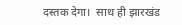दस्तक देगा।  साथ ही झारखंड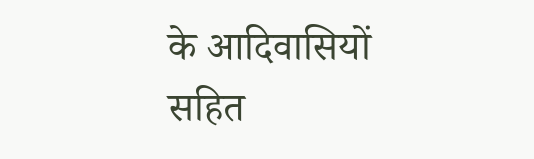के आदिवासियों सहित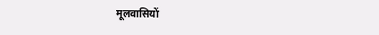मूलवासियों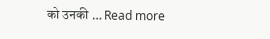को उनकी … Read more